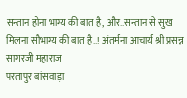सन्तान होना भाग्य की बात है, और..सन्तान से सुख मिलना सौभाग्य की बात है..! अंतर्मना आचार्य श्री प्रसन्न सागरजी महाराज
परतापुर बांसवाड़ा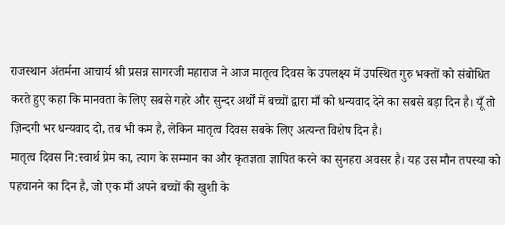राजस्थान अंतर्मना आचार्य श्री प्रसन्न सागरजी महाराज ने आज मातृत्व दिवस के उपलक्ष्य में उपस्थित गुरु भक्तों को संबोधित करते हुए कहा कि मानवता के लिए सबसे गहरे और सुन्दर अर्थों में बच्चों द्वारा माँ को धन्यवाद देने का सबसे बड़ा दिन है। यूँ तो ज़िन्दगी भर धन्यवाद दो, तब भी कम है, लेकिन मातृत्व दिवस सबके लिए अत्यन्त विशेष दिन है।
मातृत्व दिवस नि:स्वार्थ प्रेम का, त्याग के सम्मान का और कृतज्ञता ज्ञापित करने का सुनहरा अवसर है। यह उस मौन तपस्या को पहचानने का दिन है, जो एक माँ अपने बच्चों की खुशी के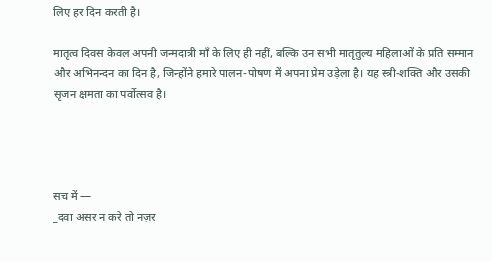लिए हर दिन करती है।

मातृत्व दिवस केवल अपनी जन्मदात्री माँ के लिए ही नहीं, बल्कि उन सभी मातृतुल्य महिलाओं के प्रति सम्मान और अभिनन्दन का दिन है, जिन्होंने हमारे पालन-पोषण में अपना प्रेम उड़ेला है। यह स्त्री-शक्ति और उसकी सृजन क्षमता का पर्वोत्सव है।




सच में —
_दवा असर न करे तो नज़र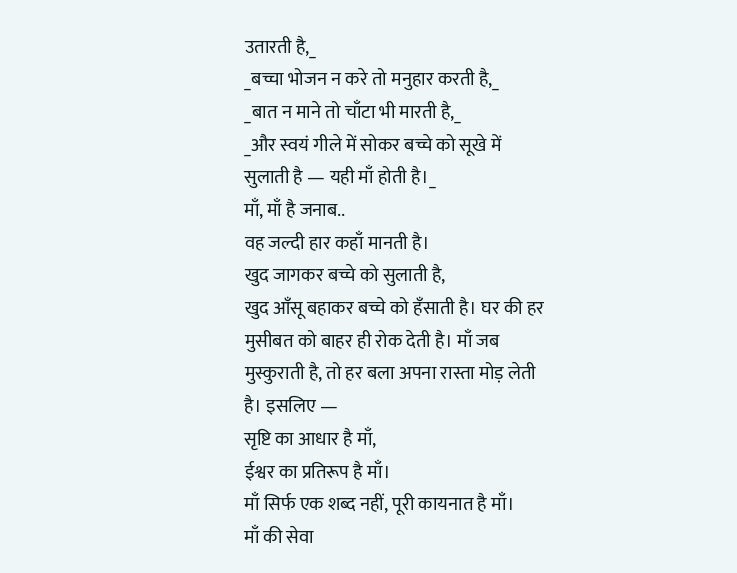उतारती है,_
_बच्चा भोजन न करे तो मनुहार करती है,_
_बात न माने तो चाँटा भी मारती है,_
_और स्वयं गीले में सोकर बच्चे को सूखे में सुलाती है — यही माँ होती है।_
माँ, माँ है जनाब..
वह जल्दी हार कहाँ मानती है।
खुद जागकर बच्चे को सुलाती है,
खुद आँसू बहाकर बच्चे को हँसाती है। घर की हर मुसीबत को बाहर ही रोक देती है। माँ जब मुस्कुराती है, तो हर बला अपना रास्ता मोड़ लेती है। इसलिए —
सृष्टि का आधार है माँ,
ईश्वर का प्रतिरूप है माँ।
माँ सिर्फ एक शब्द नहीं, पूरी कायनात है माँ।
माँ की सेवा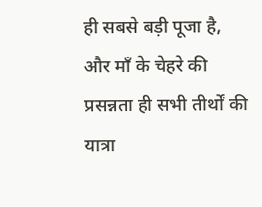ही सबसे बड़ी पूजा है,
और माँ के चेहरे की प्रसन्नता ही सभी तीर्थों की यात्रा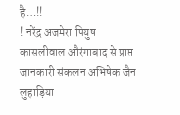है…!!
! नरेंद्र अजमेरा पियुष कासलीवाल औरंगाबाद से प्राप्त जानकारी संकलन अभिषेक जैन लुहाड़िया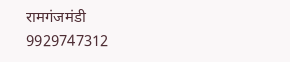रामगंजमंडी 9929747312